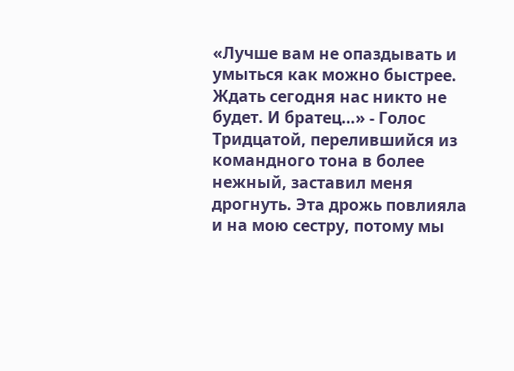«Лучше вам не опаздывать и умыться как можно быстрее. Ждать сегодня нас никто не будет. И братец…» - Голос Тридцатой, перелившийся из командного тона в более нежный, заставил меня дрогнуть. Эта дрожь повлияла и на мою сестру, потому мы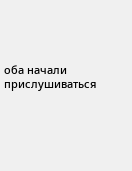оба начали прислушиваться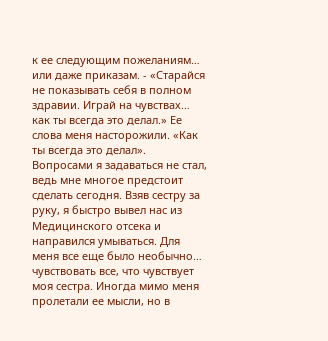к ее следующим пожеланиям… или даже приказам. - «Старайся не показывать себя в полном здравии. Играй на чувствах… как ты всегда это делал.» Ее слова меня насторожили. «Как ты всегда это делал». Вопросами я задаваться не стал, ведь мне многое предстоит сделать сегодня. Взяв сестру за руку, я быстро вывел нас из Медицинского отсека и направился умываться. Для меня все еще было необычно… чувствовать все, что чувствует моя сестра. Иногда мимо меня пролетали ее мысли, но в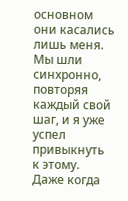основном они касались лишь меня. Мы шли синхронно, повторяя каждый свой шаг, и я уже успел привыкнуть к этому. Даже когда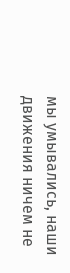мы умывались, наши движения ничем не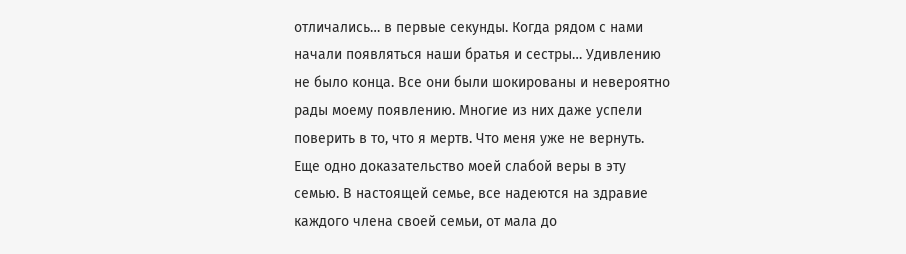отличались… в первые секунды. Когда рядом с нами начали появляться наши братья и сестры… Удивлению не было конца. Все они были шокированы и невероятно рады моему появлению. Многие из них даже успели поверить в то, что я мертв. Что меня уже не вернуть. Еще одно доказательство моей слабой веры в эту семью. В настоящей семье, все надеются на здравие каждого члена своей семьи, от мала до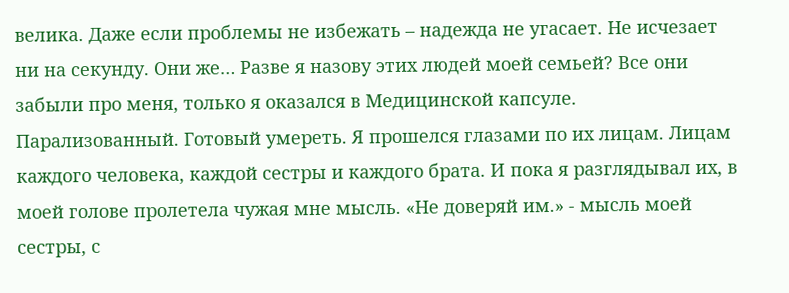велика. Даже если проблемы не избежать – надежда не угасает. Не исчезает ни на секунду. Они же… Разве я назову этих людей моей семьей? Все они забыли про меня, только я оказался в Медицинской капсуле. Парализованный. Готовый умереть. Я прошелся глазами по их лицам. Лицам каждого человека, каждой сестры и каждого брата. И пока я разглядывал их, в моей голове пролетела чужая мне мысль. «Не доверяй им.» - мысль моей сестры, с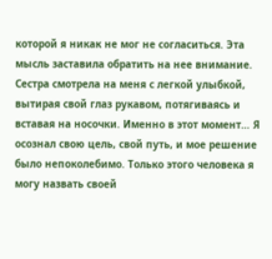которой я никак не мог не согласиться. Эта мысль заставила обратить на нее внимание. Сестра смотрела на меня с легкой улыбкой, вытирая свой глаз рукавом, потягиваясь и вставая на носочки. Именно в этот момент… Я осознал свою цель, свой путь, и мое решение было непоколебимо. Только этого человека я могу назвать своей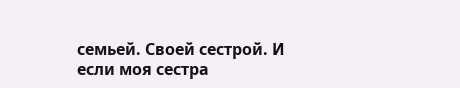семьей. Своей сестрой. И если моя сестра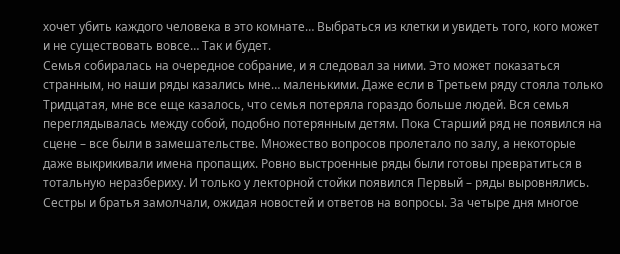хочет убить каждого человека в это комнате… Выбраться из клетки и увидеть того, кого может и не существовать вовсе… Так и будет.
Семья собиралась на очередное собрание, и я следовал за ними. Это может показаться странным, но наши ряды казались мне… маленькими. Даже если в Третьем ряду стояла только Тридцатая, мне все еще казалось, что семья потеряла гораздо больше людей. Вся семья переглядывалась между собой, подобно потерянным детям. Пока Старший ряд не появился на сцене – все были в замешательстве. Множество вопросов пролетало по залу, а некоторые даже выкрикивали имена пропащих. Ровно выстроенные ряды были готовы превратиться в тотальную неразбериху. И только у лекторной стойки появился Первый – ряды выровнялись. Сестры и братья замолчали, ожидая новостей и ответов на вопросы. За четыре дня многое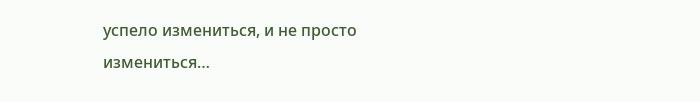успело измениться, и не просто измениться…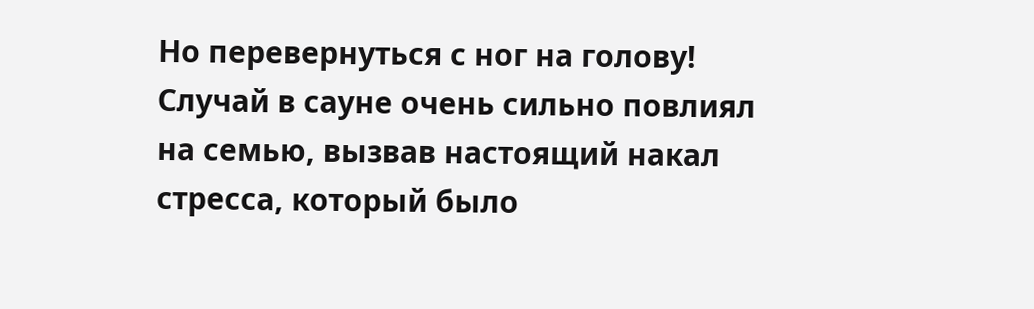Но перевернуться с ног на голову! Случай в сауне очень сильно повлиял на семью, вызвав настоящий накал стресса, который было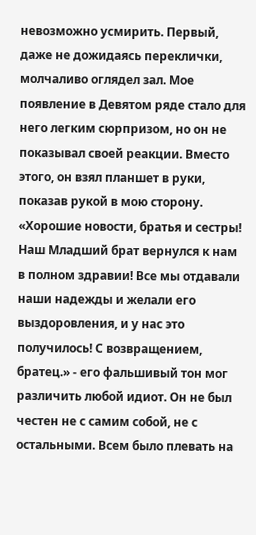невозможно усмирить. Первый, даже не дожидаясь переклички, молчаливо оглядел зал. Мое появление в Девятом ряде стало для него легким сюрпризом, но он не показывал своей реакции. Вместо этого, он взял планшет в руки, показав рукой в мою сторону.
«Хорошие новости, братья и сестры! Наш Младший брат вернулся к нам в полном здравии! Все мы отдавали наши надежды и желали его выздоровления, и у нас это получилось! С возвращением, братец.» - его фальшивый тон мог различить любой идиот. Он не был честен не с самим собой, не с остальными. Всем было плевать на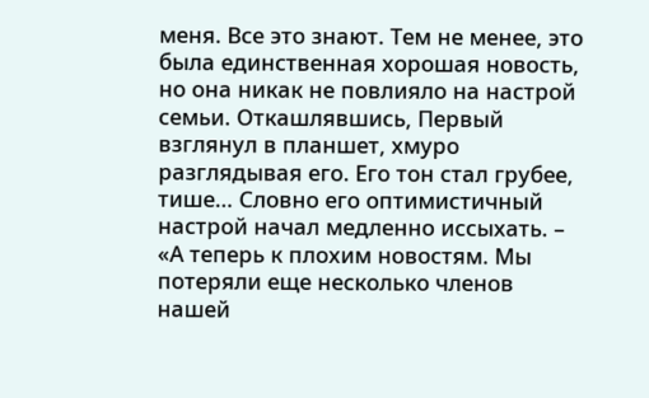меня. Все это знают. Тем не менее, это была единственная хорошая новость, но она никак не повлияло на настрой семьи. Откашлявшись, Первый взглянул в планшет, хмуро разглядывая его. Его тон стал грубее, тише… Словно его оптимистичный настрой начал медленно иссыхать. – «А теперь к плохим новостям. Мы потеряли еще несколько членов нашей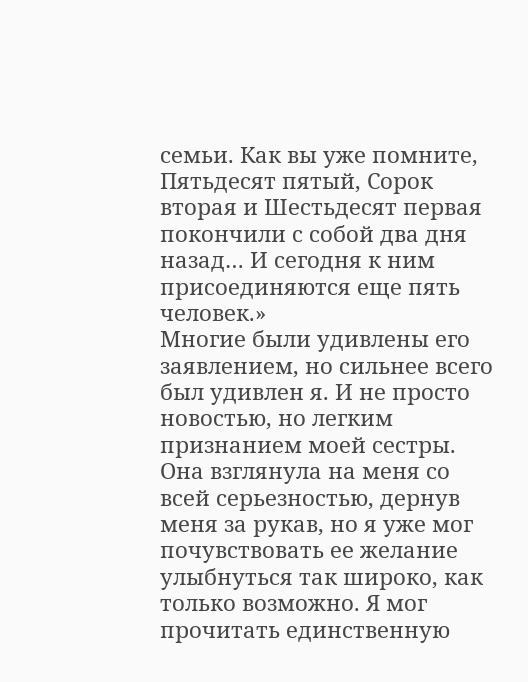семьи. Как вы уже помните, Пятьдесят пятый, Сорок вторая и Шестьдесят первая покончили с собой два дня назад… И сегодня к ним присоединяются еще пять человек.»
Многие были удивлены его заявлением, но сильнее всего был удивлен я. И не просто новостью, но легким признанием моей сестры. Она взглянула на меня со всей серьезностью, дернув меня за рукав, но я уже мог почувствовать ее желание улыбнуться так широко, как только возможно. Я мог прочитать единственную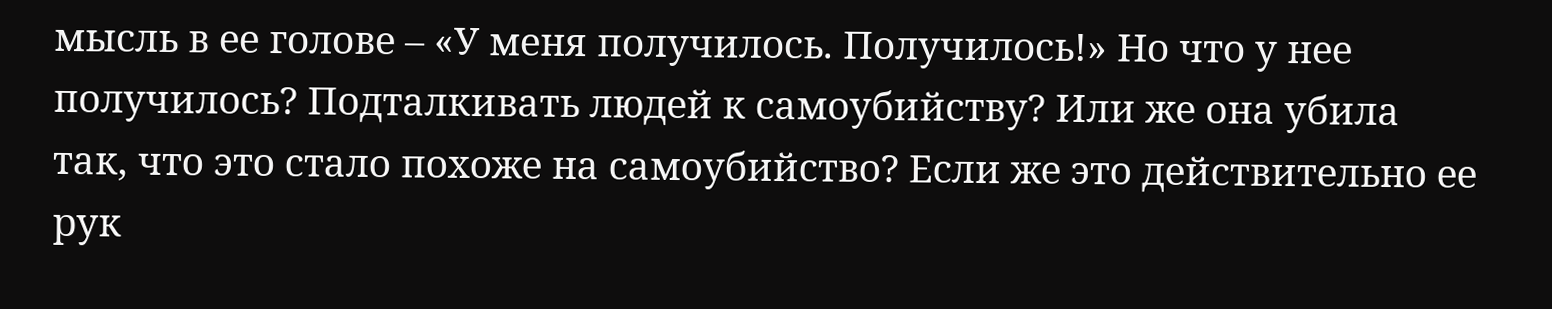мысль в ее голове – «У меня получилось. Получилось!» Но что у нее получилось? Подталкивать людей к самоубийству? Или же она убила так, что это стало похоже на самоубийство? Если же это действительно ее рук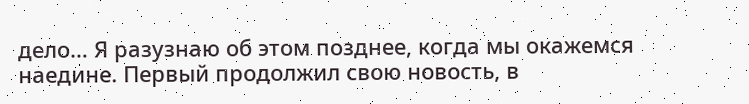дело… Я разузнаю об этом позднее, когда мы окажемся наедине. Первый продолжил свою новость, в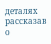деталях рассказав о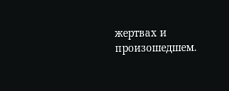жертвах и произошедшем.